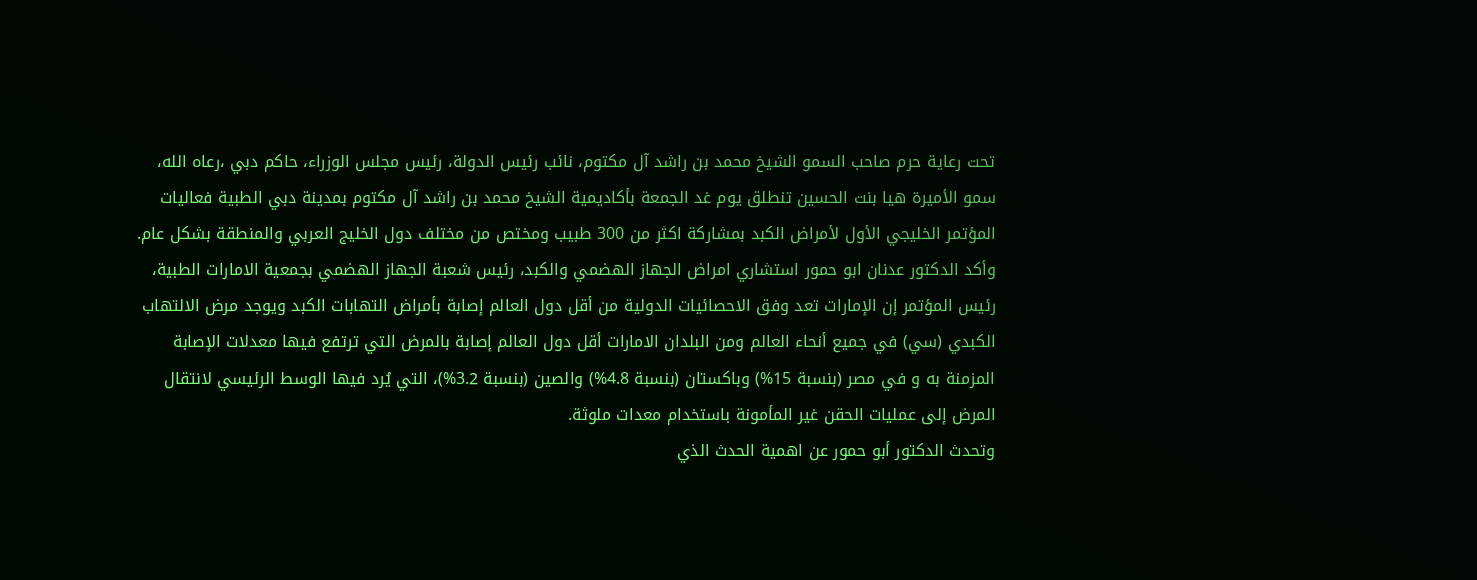تحت رعاية حرم صاحب السمو الشيخ محمد بن راشد آل مكتوم، نائب رئيس الدولة، رئيس مجلس الوزراء، حاكم دبي ،رعاه الله، سمو الأميرة هيا بنت الحسين تنطلق يوم غد الجمعة بأكاديمية الشيخ محمد بن راشد آل مكتوم بمدينة دبي الطبية فعاليات المؤتمر الخليجي الأول لأمراض الكبد بمشاركة اكثر من 300 طبيب ومختص من مختلف دول الخليج العربي والمنطقة بشكل عام.
وأكد الدكتور عدنان ابو حمور استشاري امراض الجهاز الهضمي والكبد، رئيس شعبة الجهاز الهضمي بجمعية الامارات الطبية، رئيس المؤتمر إن الإمارات تعد وفق الاحصائيات الدولية من أقل دول العالم إصابة بأمراض التهابات الكبد ويوجد مرض الالتهاب الكبدي (سي) في جميع أنحاء العالم ومن البلدان الامارات أقل دول العالم إصابة بالمرض التي ترتفع فيها معدلات الإصابة المزمنة به و في مصر (بنسبة 15%) وباكستان (بنسبة 4.8%) والصين (بنسبة 3.2%)، التي يُرد فيها الوسط الرئيسي لانتقال المرض إلى عمليات الحقن غير المأمونة باستخدام معدات ملوثة.
وتحدث الدكتور أبو حمور عن اهمية الحدث الذي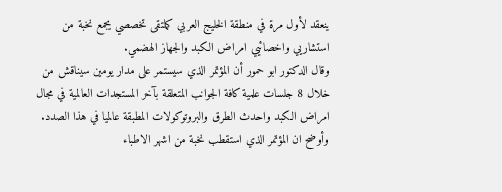ينعقد لأول مرة في منطقة الخليج العربي كملتقى تخصصي يجمع نخبة من استشاريي واخصائيي امراض الكبد والجهاز الهضمي.
وقال الدكتور ابو حمور أن المؤتمر الذي سيستمر على مدار يومين سيناقش من خلال 8 جلسات علمية كافة الجوانب المتعلقة بآخر المستجدات العالمية في مجال امراض الكبد واحدث الطرق والبروتوكولات المطبقة عالميا في هذا الصدد.
وأوضح ان المؤتمر الذي استقطب نخبة من اشهر الاطباء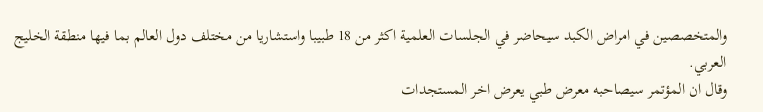والمتخصصين في امراض الكبد سيحاضر في الجلسات العلمية اكثر من 18 طبيبا واستشاريا من مختلف دول العالم بما فيها منطقة الخليج العربي.
وقال ان المؤتمر سيصاحبه معرض طبي يعرض اخر المستجدات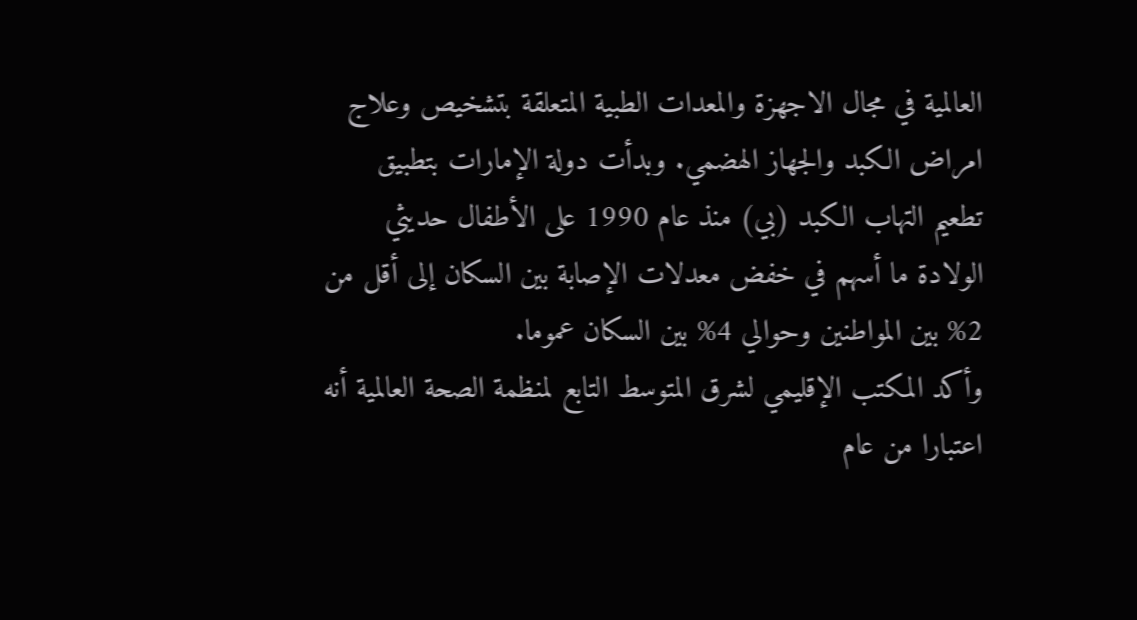العالمية في مجال الاجهزة والمعدات الطبية المتعلقة بتشخيص وعلاج امراض الكبد والجهاز الهضمي. وبدأت دولة الإمارات بتطبيق تطعيم التهاب الكبد (بي) منذ عام 1990 على الأطفال حديثي الولادة ما أسهم في خفض معدلات الإصابة بين السكان إلى أقل من 2% بين المواطنين وحوالي 4% بين السكان عموما.
وأكد المكتب الإقليمي لشرق المتوسط التابع لمنظمة الصحة العالمية أنه اعتبارا من عام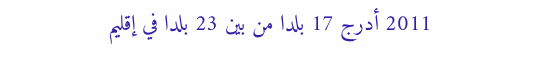2011 أدرج 17 بلدا من بين 23 بلدا في إقليم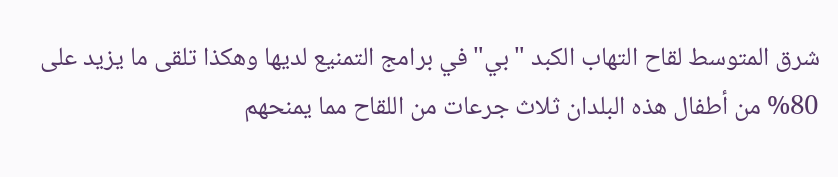شرق المتوسط لقاح التهاب الكبد "بي" في برامج التمنيع لديها وهكذا تلقى ما يزيد على 80% من أطفال هذه البلدان ثلاث جرعات من اللقاح مما يمنحهم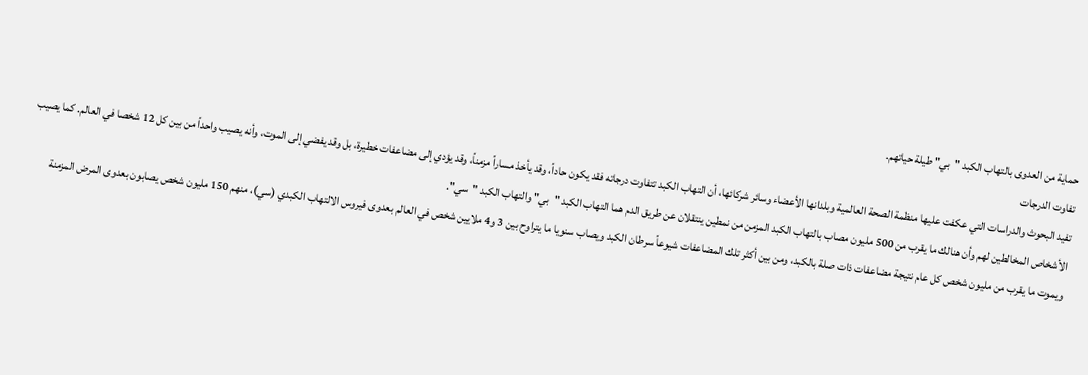حماية من العدوى بالتهاب الكبد "بي" طيلة حياتهم.
تفاوت الدرجات
تفيد البحوث والدراسات التي عكفت عليها منظمة الصحة العالمية وبلدانها الأعضاء وسائر شركائها، أن التهاب الكبد تتفاوت درجاته فقد يكون حاداً، وقد يأخذ مساراً مزمناً، وقد يؤدي إلى مضاعفات خطيرة، بل وقد يفضي إلى الموت، وأنه يصيب واحداً من بين كل 12 شخصا في العالم. كما يصيب الأشخاص المخالطين لهم وأن هنالك ما يقرب من 500 مليون مصاب بالتهاب الكبد المزمن من نمطين ينتقلان عن طريق الدم هما التهاب الكبد "بي" والتهاب الكبد "سي".
ويموت ما يقرب من مليون شخص كل عام نتيجة مضاعفات ذات صلة بالكبد، ومن بين أكثر تلك المضاعفات شيوعاً سرطان الكبد ويصاب سنويا ما يتراوح بين 3 و4 ملايين شخص في العالم بعدوى فيروس الالتهاب الكبدي (سي)، منهم 150 مليون شخص يصابون بعدوى المرض المزمنة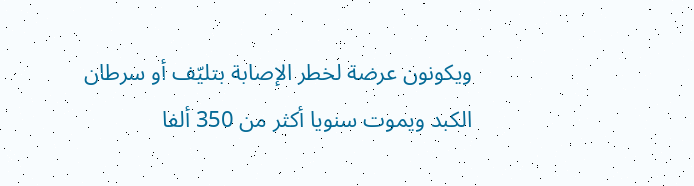ويكونون عرضة لخطر الإصابة بتليّف أو سرطان الكبد ويموت سنويا أكثر من 350 ألفا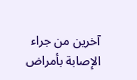آخرين من جراء الإصابة بأمراض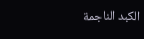الكبد الناجمة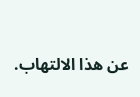عن هذا الالتهاب.